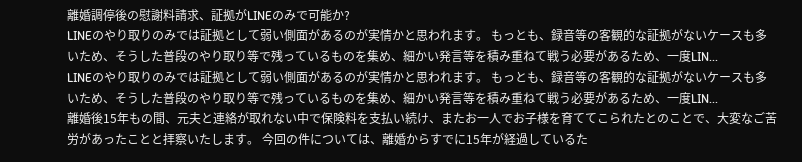離婚調停後の慰謝料請求、証拠がLINEのみで可能か?
LINEのやり取りのみでは証拠として弱い側面があるのが実情かと思われます。 もっとも、録音等の客観的な証拠がないケースも多いため、そうした普段のやり取り等で残っているものを集め、細かい発言等を積み重ねて戦う必要があるため、一度LIN...
LINEのやり取りのみでは証拠として弱い側面があるのが実情かと思われます。 もっとも、録音等の客観的な証拠がないケースも多いため、そうした普段のやり取り等で残っているものを集め、細かい発言等を積み重ねて戦う必要があるため、一度LIN...
離婚後15年もの間、元夫と連絡が取れない中で保険料を支払い続け、またお一人でお子様を育ててこられたとのことで、大変なご苦労があったことと拝察いたします。 今回の件については、離婚からすでに15年が経過しているた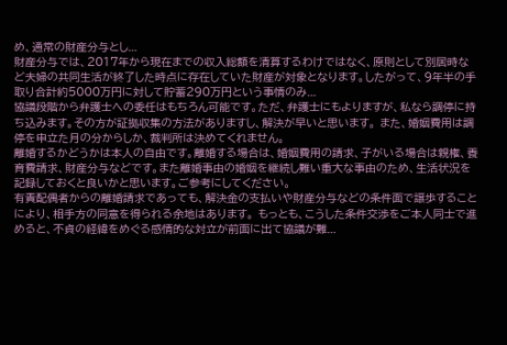め、通常の財産分与とし...
財産分与では、2017年から現在までの収入総額を清算するわけではなく、原則として別居時など夫婦の共同生活が終了した時点に存在していた財産が対象となります。したがって、9年半の手取り合計約5000万円に対して貯蓄290万円という事情のみ...
協議段階から弁護士への委任はもちろん可能です。ただ、弁護士にもよりますが、私なら調停に持ち込みます。その方が証拠収集の方法がありますし、解決が早いと思います。 また、婚姻費用は調停を申立た月の分からしか、裁判所は決めてくれません。
離婚するかどうかは本人の自由です。離婚する場合は、婚姻費用の請求、子がいる場合は親権、養育費請求、財産分与などです。また離婚事由の婚姻を継続し難い重大な事由のため、生活状況を記録しておくと良いかと思います。ご参考にしてください。
有責配偶者からの離婚請求であっても、解決金の支払いや財産分与などの条件面で譲歩することにより、相手方の同意を得られる余地はあります。 もっとも、こうした条件交渉をご本人同士で進めると、不貞の経緯をめぐる感情的な対立が前面に出て協議が難...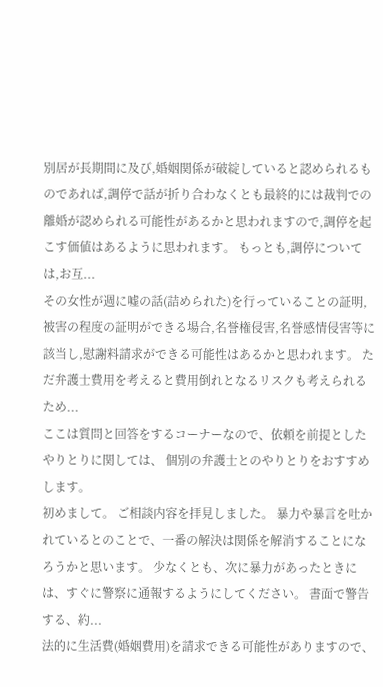別居が長期間に及び,婚姻関係が破綻していると認められるものであれば,調停で話が折り合わなくとも最終的には裁判での離婚が認められる可能性があるかと思われますので,調停を起こす価値はあるように思われます。 もっとも,調停については,お互...
その女性が週に嘘の話(詰められた)を行っていることの証明,被害の程度の証明ができる場合,名誉権侵害,名誉感情侵害等に該当し,慰謝料請求ができる可能性はあるかと思われます。 ただ弁護士費用を考えると費用倒れとなるリスクも考えられるため...
ここは質問と回答をするコーナーなので、依頼を前提としたやりとりに関しては、 個別の弁護士とのやりとりをおすすめします。
初めまして。 ご相談内容を拝見しました。 暴力や暴言を吐かれているとのことで、一番の解決は関係を解消することになろうかと思います。 少なくとも、次に暴力があったときには、すぐに警察に通報するようにしてください。 書面で警告する、約...
法的に生活費(婚姻費用)を請求できる可能性がありますので、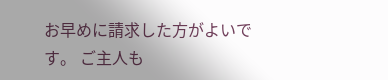お早めに請求した方がよいです。 ご主人も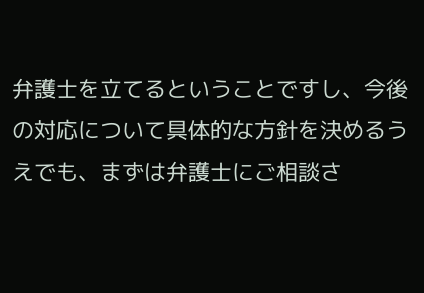弁護士を立てるということですし、今後の対応について具体的な方針を決めるうえでも、まずは弁護士にご相談さ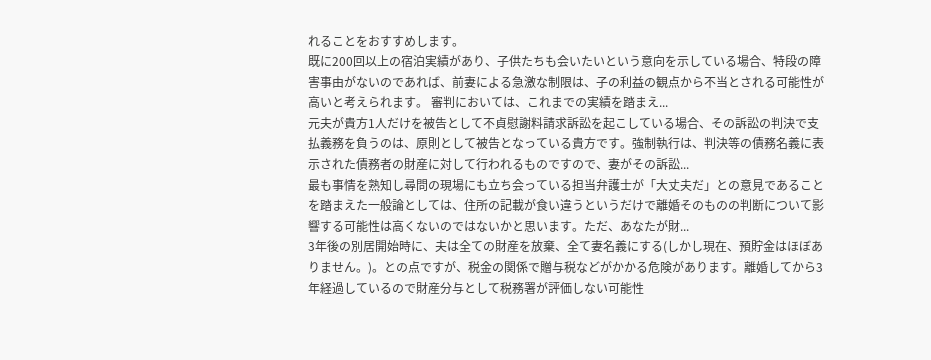れることをおすすめします。
既に200回以上の宿泊実績があり、子供たちも会いたいという意向を示している場合、特段の障害事由がないのであれば、前妻による急激な制限は、子の利益の観点から不当とされる可能性が高いと考えられます。 審判においては、これまでの実績を踏まえ...
元夫が貴方1人だけを被告として不貞慰謝料請求訴訟を起こしている場合、その訴訟の判決で支払義務を負うのは、原則として被告となっている貴方です。強制執行は、判決等の債務名義に表示された債務者の財産に対して行われるものですので、妻がその訴訟...
最も事情を熟知し尋問の現場にも立ち会っている担当弁護士が「大丈夫だ」との意見であることを踏まえた一般論としては、住所の記載が食い違うというだけで離婚そのものの判断について影響する可能性は高くないのではないかと思います。ただ、あなたが財...
3年後の別居開始時に、夫は全ての財産を放棄、全て妻名義にする(しかし現在、預貯金はほぼありません。)。との点ですが、税金の関係で贈与税などがかかる危険があります。離婚してから3年経過しているので財産分与として税務署が評価しない可能性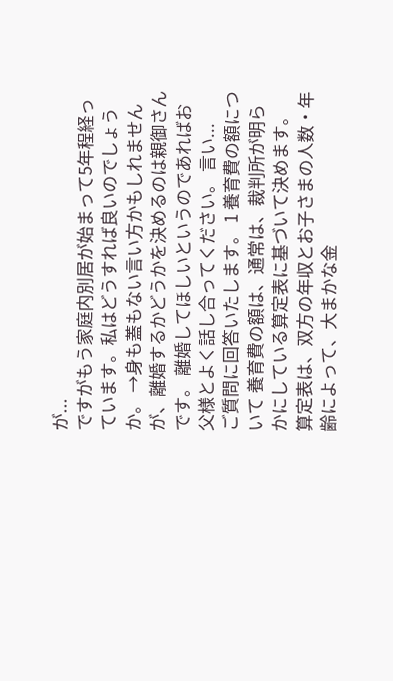が...
ですがもう家庭内別居が始まって5年程経っています。私はどうすれば良いのでしょうか。 →身も蓋もない言い方かもしれませんが、離婚するかどうかを決めるのは親御さんです。 離婚してほしいというのであればお父様とよく話し合ってください。 言い...
ご質問に回答いたします。 1 養育費の額について 養育費の額は、通常は、裁判所が明らかにしている算定表に基づいて決めます。 算定表は、双方の年収とお子さまの人数・年齢によって、大まかな金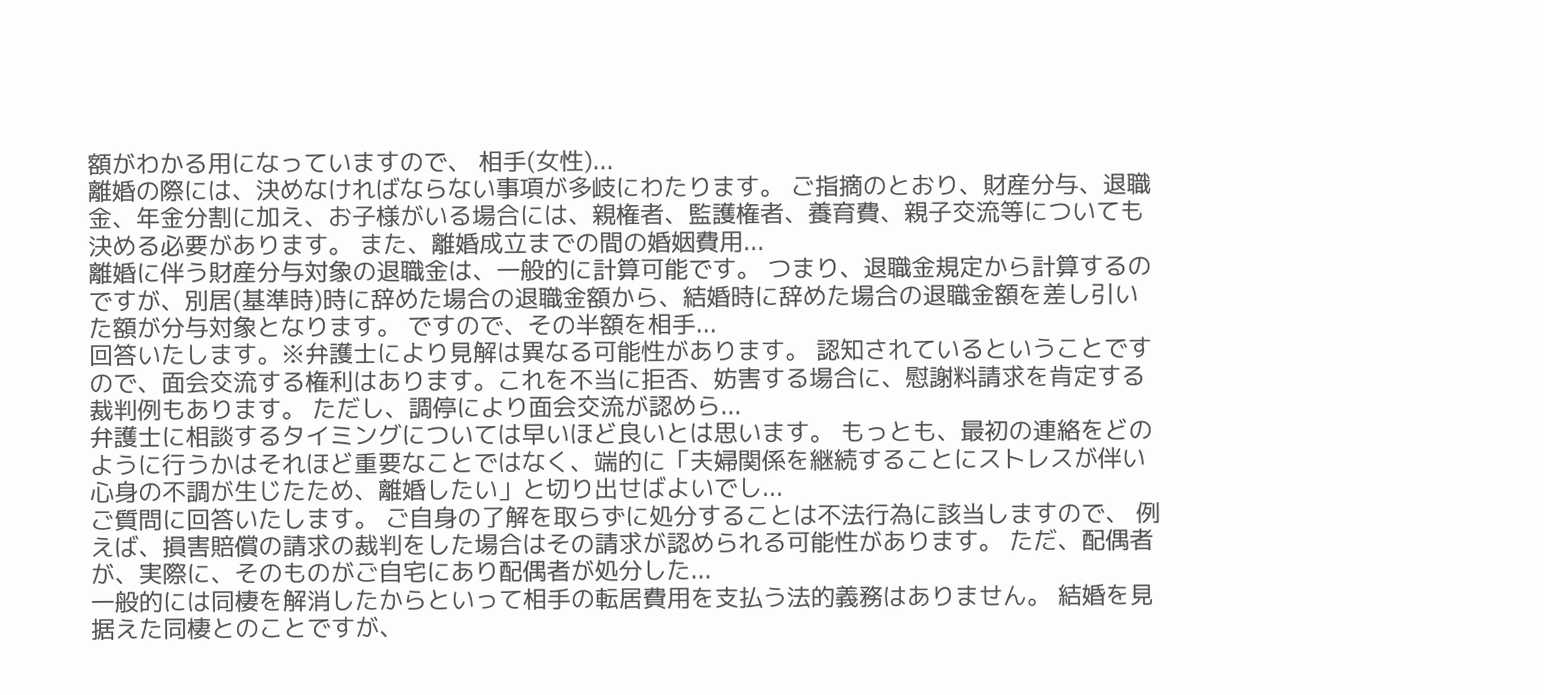額がわかる用になっていますので、 相手(女性)...
離婚の際には、決めなければならない事項が多岐にわたります。 ご指摘のとおり、財産分与、退職金、年金分割に加え、お子様がいる場合には、親権者、監護権者、養育費、親子交流等についても決める必要があります。 また、離婚成立までの間の婚姻費用...
離婚に伴う財産分与対象の退職金は、一般的に計算可能です。 つまり、退職金規定から計算するのですが、別居(基準時)時に辞めた場合の退職金額から、結婚時に辞めた場合の退職金額を差し引いた額が分与対象となります。 ですので、その半額を相手...
回答いたします。※弁護士により見解は異なる可能性があります。 認知されているということですので、面会交流する権利はあります。これを不当に拒否、妨害する場合に、慰謝料請求を肯定する裁判例もあります。 ただし、調停により面会交流が認めら...
弁護士に相談するタイミングについては早いほど良いとは思います。 もっとも、最初の連絡をどのように行うかはそれほど重要なことではなく、端的に「夫婦関係を継続することにストレスが伴い心身の不調が生じたため、離婚したい」と切り出せばよいでし...
ご質問に回答いたします。 ご自身の了解を取らずに処分することは不法行為に該当しますので、 例えば、損害賠償の請求の裁判をした場合はその請求が認められる可能性があります。 ただ、配偶者が、実際に、そのものがご自宅にあり配偶者が処分した...
一般的には同棲を解消したからといって相手の転居費用を支払う法的義務はありません。 結婚を見据えた同棲とのことですが、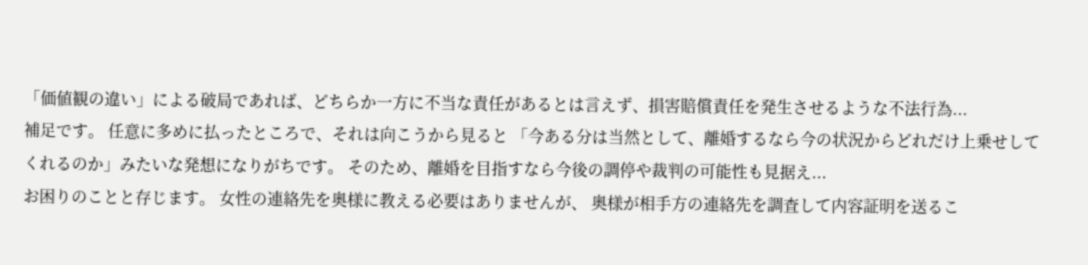「価値観の違い」による破局であれば、どちらか一方に不当な責任があるとは言えず、損害賠償責任を発生させるような不法行為...
補足です。 任意に多めに払ったところで、それは向こうから見ると 「今ある分は当然として、離婚するなら今の状況からどれだけ上乗せしてくれるのか」みたいな発想になりがちです。 そのため、離婚を目指すなら今後の調停や裁判の可能性も見据え...
お困りのことと存じます。 女性の連絡先を奥様に教える必要はありませんが、 奥様が相手方の連絡先を調査して内容証明を送るこ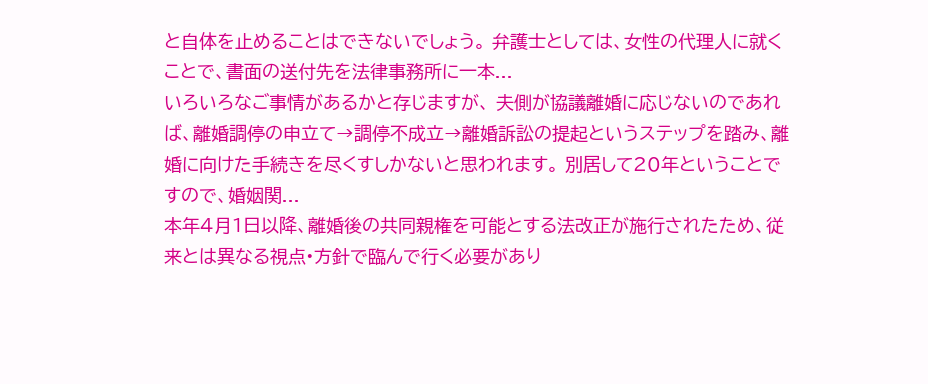と自体を止めることはできないでしょう。 弁護士としては、女性の代理人に就くことで、書面の送付先を法律事務所に一本...
いろいろなご事情があるかと存じますが、 夫側が協議離婚に応じないのであれば、離婚調停の申立て→調停不成立→離婚訴訟の提起というステップを踏み、離婚に向けた手続きを尽くすしかないと思われます。 別居して20年ということですので、婚姻関...
本年4月1日以降、離婚後の共同親権を可能とする法改正が施行されたため、従来とは異なる視点•方針で臨んで行く必要があり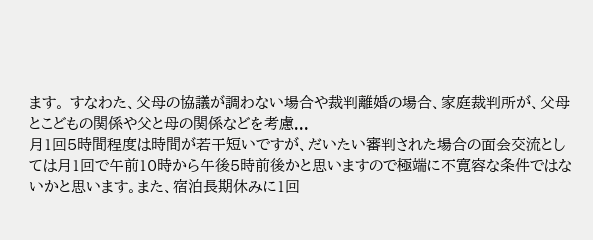ます。 すなわた、父母の協議が調わない場合や裁判離婚の場合、家庭裁判所が、父母とこどもの関係や父と母の関係などを考慮...
月1回5時間程度は時間が若干短いですが、だいたい審判された場合の面会交流としては月1回で午前10時から午後5時前後かと思いますので極端に不寛容な条件ではないかと思います。また、宿泊長期休みに1回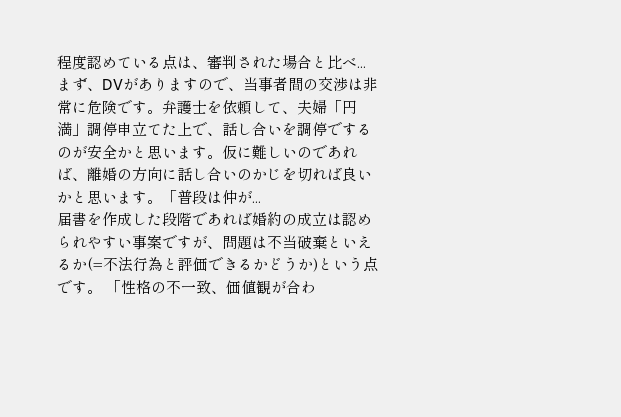程度認めている点は、審判された場合と比べ...
まず、DVがありますので、当事者間の交渉は非常に危険です。弁護士を依頼して、夫婦「円満」調停申立てた上で、話し合いを調停でするのが安全かと思います。仮に難しいのであれば、離婚の方向に話し合いのかじを切れば良いかと思います。「普段は仲が...
届書を作成した段階であれば婚約の成立は認められやすい事案ですが、問題は不当破棄といえるか(=不法行為と評価できるかどうか)という点です。 「性格の不一致、価値観が合わ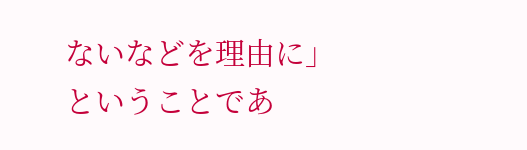ないなどを理由に」ということであ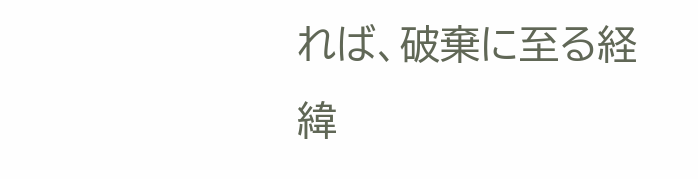れば、破棄に至る経緯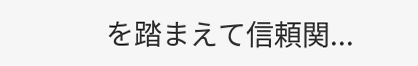を踏まえて信頼関...